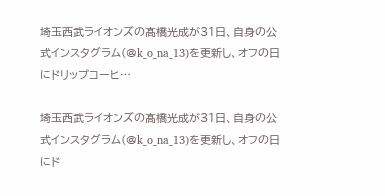埼玉西武ライオンズの髙橋光成が31日、自身の公式インスタグラム(@k_o_na_13)を更新し、オフの日にドリップコーヒ…

埼玉西武ライオンズの髙橋光成が31日、自身の公式インスタグラム(@k_o_na_13)を更新し、オフの日にド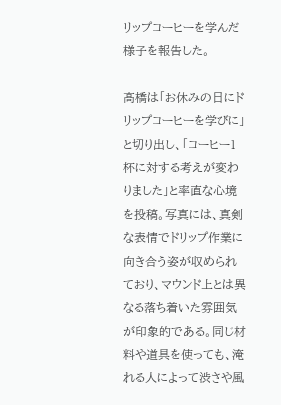リップコーヒーを学んだ様子を報告した。

髙橋は「お休みの日にドリップコーヒーを学びに」と切り出し、「コーヒー1杯に対する考えが変わりました」と率直な心境を投稿。写真には、真剣な表情でドリップ作業に向き合う姿が収められており、マウンド上とは異なる落ち着いた雰囲気が印象的である。同じ材料や道具を使っても、淹れる人によって渋さや風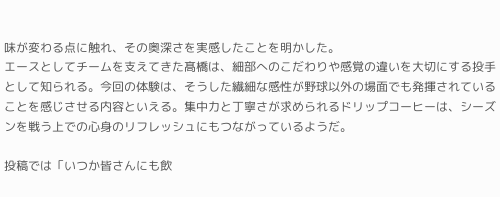味が変わる点に触れ、その奥深さを実感したことを明かした。
エースとしてチームを支えてきた髙橋は、細部へのこだわりや感覚の違いを大切にする投手として知られる。今回の体験は、そうした繊細な感性が野球以外の場面でも発揮されていることを感じさせる内容といえる。集中力と丁寧さが求められるドリップコーヒーは、シーズンを戦う上での心身のリフレッシュにもつながっているようだ。

投稿では「いつか皆さんにも飲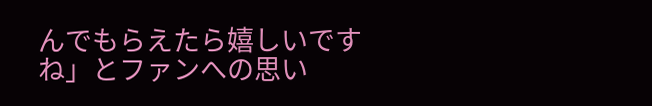んでもらえたら嬉しいですね」とファンへの思い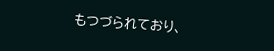もつづられており、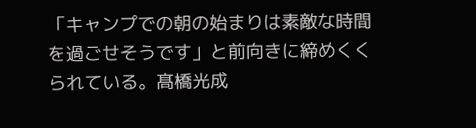「キャンプでの朝の始まりは素敵な時間を過ごせそうです」と前向きに締めくくられている。髙橋光成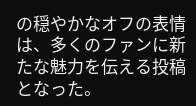の穏やかなオフの表情は、多くのファンに新たな魅力を伝える投稿となった。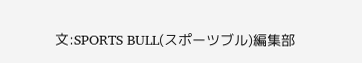文:SPORTS BULL(スポーツブル)編集部